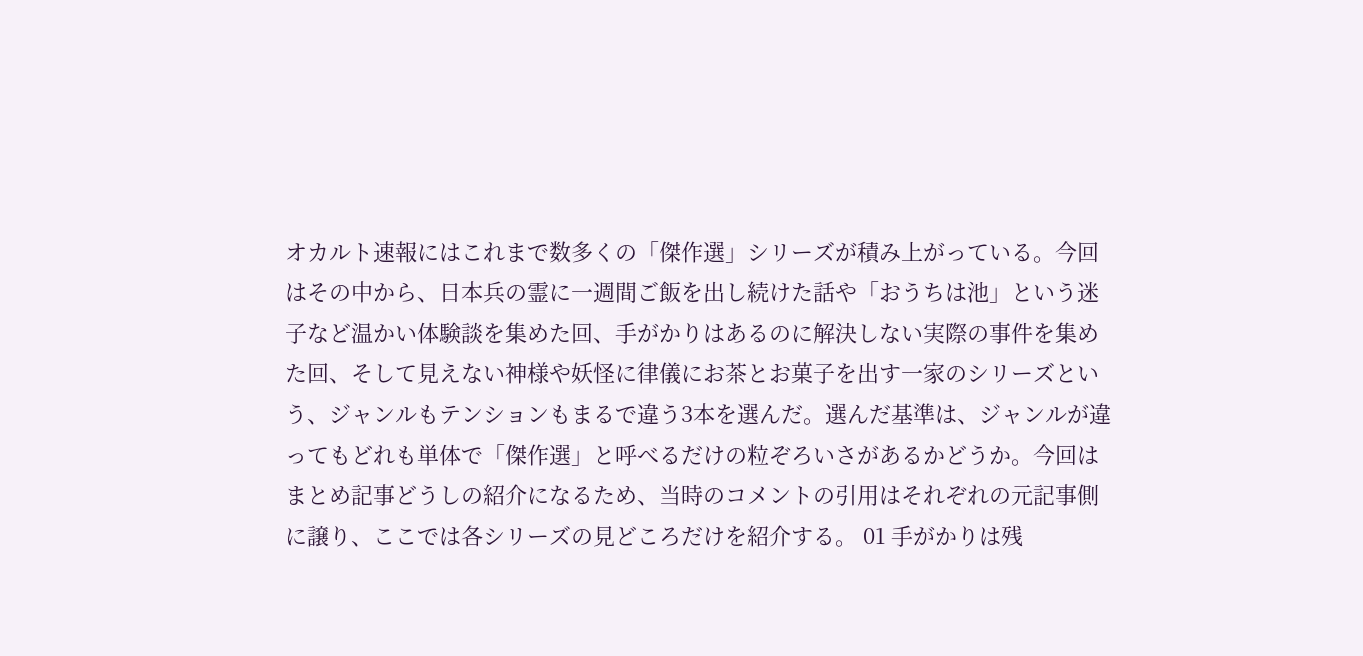オカルト速報にはこれまで数多くの「傑作選」シリーズが積み上がっている。今回はその中から、日本兵の霊に一週間ご飯を出し続けた話や「おうちは池」という迷子など温かい体験談を集めた回、手がかりはあるのに解決しない実際の事件を集めた回、そして見えない神様や妖怪に律儀にお茶とお菓子を出す一家のシリーズという、ジャンルもテンションもまるで違う3本を選んだ。選んだ基準は、ジャンルが違ってもどれも単体で「傑作選」と呼べるだけの粒ぞろいさがあるかどうか。今回はまとめ記事どうしの紹介になるため、当時のコメントの引用はそれぞれの元記事側に譲り、ここでは各シリーズの見どころだけを紹介する。 01 手がかりは残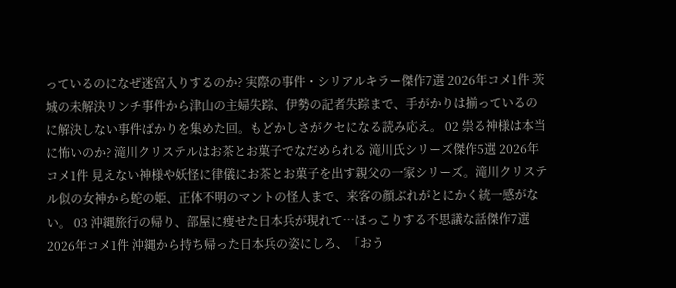っているのになぜ迷宮入りするのか? 実際の事件・シリアルキラー傑作7選 2026年コメ1件 茨城の未解決リンチ事件から津山の主婦失踪、伊勢の記者失踪まで、手がかりは揃っているのに解決しない事件ばかりを集めた回。もどかしさがクセになる読み応え。 02 祟る神様は本当に怖いのか? 滝川クリステルはお茶とお菓子でなだめられる 滝川氏シリーズ傑作5選 2026年コメ1件 見えない神様や妖怪に律儀にお茶とお菓子を出す親父の一家シリーズ。滝川クリステル似の女神から蛇の姫、正体不明のマントの怪人まで、来客の顔ぶれがとにかく統一感がない。 03 沖縄旅行の帰り、部屋に痩せた日本兵が現れて…ほっこりする不思議な話傑作7選 2026年コメ1件 沖縄から持ち帰った日本兵の姿にしろ、「おう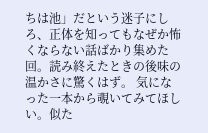ちは池」だという迷子にしろ、正体を知ってもなぜか怖くならない話ばかり集めた回。読み終えたときの後味の温かさに驚くはず。 気になった一本から覗いてみてほしい。似た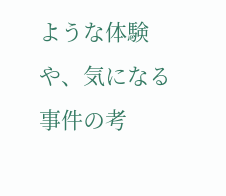ような体験や、気になる事件の考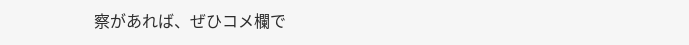察があれば、ぜひコメ欄で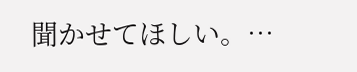聞かせてほしい。…